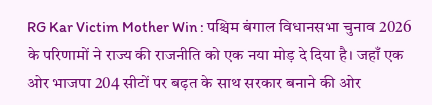RG Kar Victim Mother Win : पश्चिम बंगाल विधानसभा चुनाव 2026 के परिणामों ने राज्य की राजनीति को एक नया मोड़ दे दिया है। जहाँ एक ओर भाजपा 204 सीटों पर बढ़त के साथ सरकार बनाने की ओर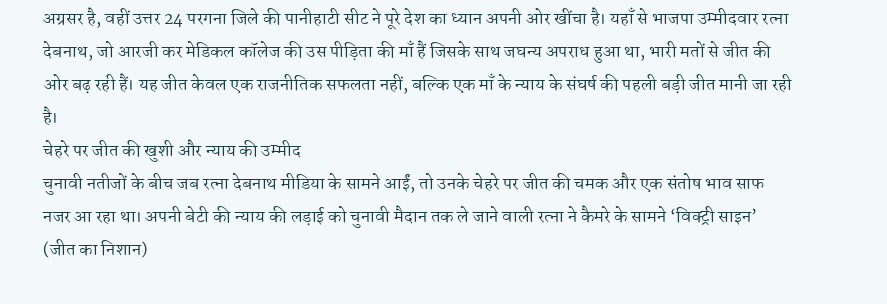अग्रसर है, वहीं उत्तर 24 परगना जिले की पानीहाटी सीट ने पूरे देश का ध्यान अपनी ओर खींचा है। यहाँ से भाजपा उम्मीदवार रत्ना देबनाथ, जो आरजी कर मेडिकल कॉलेज की उस पीड़िता की माँ हैं जिसके साथ जघन्य अपराध हुआ था, भारी मतों से जीत की ओर बढ़ रही हैं। यह जीत केवल एक राजनीतिक सफलता नहीं, बल्कि एक माँ के न्याय के संघर्ष की पहली बड़ी जीत मानी जा रही है।
चेहरे पर जीत की खुशी और न्याय की उम्मीद
चुनावी नतीजों के बीच जब रत्ना देबनाथ मीडिया के सामने आईं, तो उनके चेहरे पर जीत की चमक और एक संतोष भाव साफ नजर आ रहा था। अपनी बेटी की न्याय की लड़ाई को चुनावी मैदान तक ले जाने वाली रत्ना ने कैमरे के सामने ‘विक्ट्री साइन’ (जीत का निशान)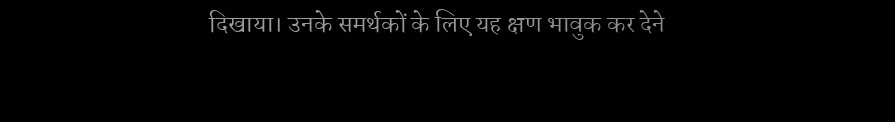दिखाया। उनके समर्थकों के लिए यह क्षण भावुक कर देने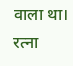वाला था। रत्ना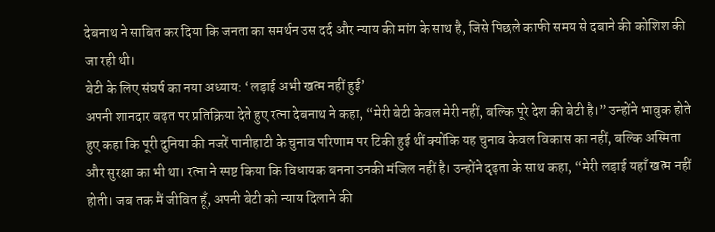देबनाथ ने साबित कर दिया कि जनता का समर्थन उस दर्द और न्याय की मांग के साथ है, जिसे पिछले काफी समय से दबाने की कोशिश की जा रही थी।
बेटी के लिए संघर्ष का नया अध्याय: ‘लड़ाई अभी खत्म नहीं हुई’
अपनी शानदार बढ़त पर प्रतिक्रिया देते हुए रत्ना देबनाथ ने कहा, “मेरी बेटी केवल मेरी नहीं, बल्कि पूरे देश की बेटी है।” उन्होंने भावुक होते हुए कहा कि पूरी दुनिया की नजरें पानीहाटी के चुनाव परिणाम पर टिकी हुई थीं क्योंकि यह चुनाव केवल विकास का नहीं, बल्कि अस्मिता और सुरक्षा का भी था। रत्ना ने स्पष्ट किया कि विधायक बनना उनकी मंजिल नहीं है। उन्होंने दृढ़ता के साथ कहा, “मेरी लड़ाई यहाँ खत्म नहीं होती। जब तक मैं जीवित हूँ, अपनी बेटी को न्याय दिलाने की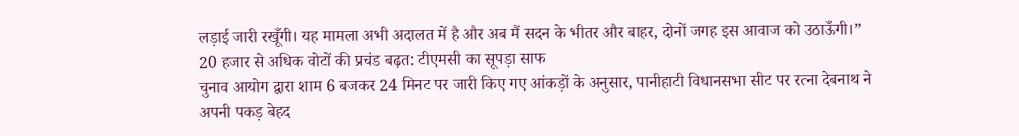लड़ाई जारी रखूँगी। यह मामला अभी अदालत में है और अब मैं सदन के भीतर और बाहर, दोनों जगह इस आवाज को उठाऊँगी।”
20 हजार से अधिक वोटों की प्रचंड बढ़त: टीएमसी का सूपड़ा साफ
चुनाव आयोग द्वारा शाम 6 बजकर 24 मिनट पर जारी किए गए आंकड़ों के अनुसार, पानीहाटी विधानसभा सीट पर रत्ना देबनाथ ने अपनी पकड़ बेहद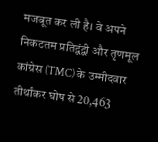मजबूत कर ली है। वे अपने निकटतम प्रतिद्वंद्वी और तृणमूल कांग्रेस (TMC) के उम्मीदवार तीर्थांकर घोष से 20,463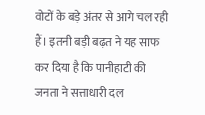वोटों के बड़े अंतर से आगे चल रही हैं। इतनी बड़ी बढ़त ने यह साफ कर दिया है कि पानीहाटी की जनता ने सत्ताधारी दल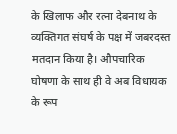के खिलाफ और रत्ना देबनाथ के व्यक्तिगत संघर्ष के पक्ष में जबरदस्त मतदान किया है। औपचारिक घोषणा के साथ ही वे अब विधायक के रूप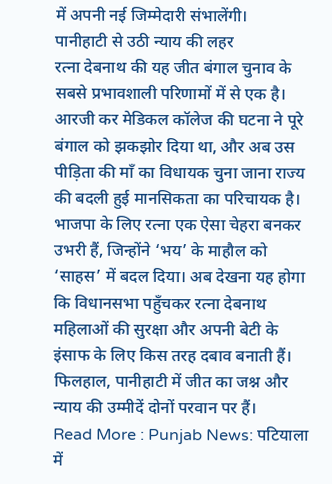में अपनी नई जिम्मेदारी संभालेंगी।
पानीहाटी से उठी न्याय की लहर
रत्ना देबनाथ की यह जीत बंगाल चुनाव के सबसे प्रभावशाली परिणामों में से एक है। आरजी कर मेडिकल कॉलेज की घटना ने पूरे बंगाल को झकझोर दिया था, और अब उस पीड़िता की माँ का विधायक चुना जाना राज्य की बदली हुई मानसिकता का परिचायक है। भाजपा के लिए रत्ना एक ऐसा चेहरा बनकर उभरी हैं, जिन्होंने ‘भय’ के माहौल को ‘साहस’ में बदल दिया। अब देखना यह होगा कि विधानसभा पहुँचकर रत्ना देबनाथ महिलाओं की सुरक्षा और अपनी बेटी के इंसाफ के लिए किस तरह दबाव बनाती हैं। फिलहाल, पानीहाटी में जीत का जश्न और न्याय की उम्मीदें दोनों परवान पर हैं।
Read More : Punjab News: पटियाला में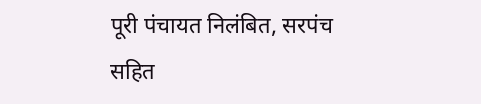पूरी पंचायत निलंबित, सरपंच सहित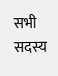सभी सदस्य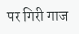पर गिरी गाज